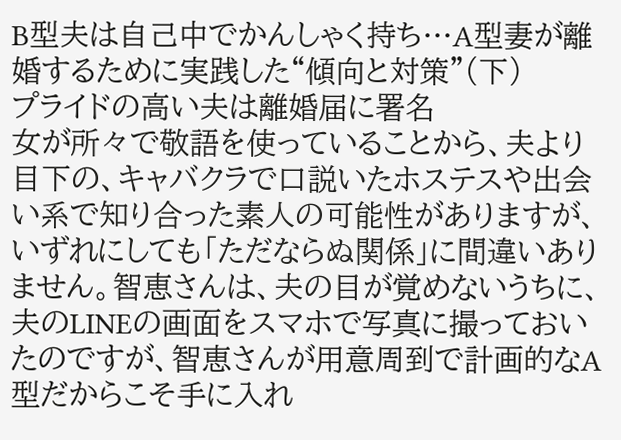B型夫は自己中でかんしゃく持ち…A型妻が離婚するために実践した“傾向と対策”(下)
プライドの高い夫は離婚届に署名
女が所々で敬語を使っていることから、夫より目下の、キャバクラで口説いたホステスや出会い系で知り合った素人の可能性がありますが、いずれにしても「ただならぬ関係」に間違いありません。智恵さんは、夫の目が覚めないうちに、夫のLINEの画面をスマホで写真に撮っておいたのですが、智恵さんが用意周到で計画的なA型だからこそ手に入れ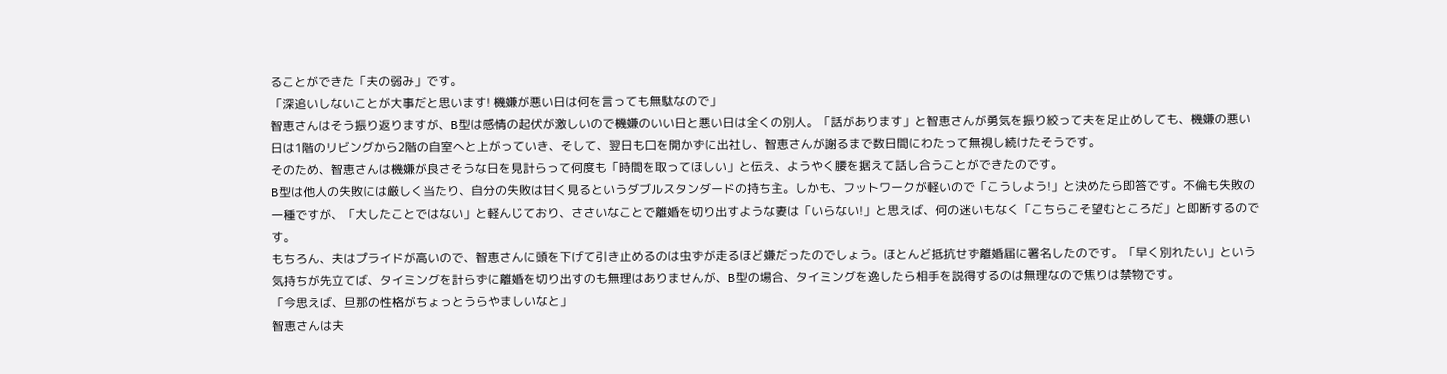ることができた「夫の弱み」です。
「深追いしないことが大事だと思います! 機嫌が悪い日は何を言っても無駄なので」
智恵さんはそう振り返りますが、B型は感情の起伏が激しいので機嫌のいい日と悪い日は全くの別人。「話があります」と智恵さんが勇気を振り絞って夫を足止めしても、機嫌の悪い日は1階のリビングから2階の自室へと上がっていき、そして、翌日も口を開かずに出社し、智恵さんが謝るまで数日間にわたって無視し続けたそうです。
そのため、智恵さんは機嫌が良さそうな日を見計らって何度も「時間を取ってほしい」と伝え、ようやく腰を据えて話し合うことができたのです。
B型は他人の失敗には厳しく当たり、自分の失敗は甘く見るというダブルスタンダードの持ち主。しかも、フットワークが軽いので「こうしよう!」と決めたら即答です。不倫も失敗の一種ですが、「大したことではない」と軽んじており、ささいなことで離婚を切り出すような妻は「いらない!」と思えば、何の迷いもなく「こちらこそ望むところだ」と即断するのです。
もちろん、夫はプライドが高いので、智恵さんに頭を下げて引き止めるのは虫ずが走るほど嫌だったのでしょう。ほとんど抵抗せず離婚届に署名したのです。「早く別れたい」という気持ちが先立てば、タイミングを計らずに離婚を切り出すのも無理はありませんが、B型の場合、タイミングを逸したら相手を説得するのは無理なので焦りは禁物です。
「今思えば、旦那の性格がちょっとうらやましいなと」
智恵さんは夫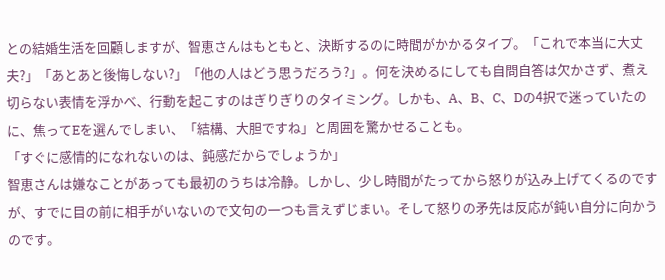との結婚生活を回顧しますが、智恵さんはもともと、決断するのに時間がかかるタイプ。「これで本当に大丈夫?」「あとあと後悔しない?」「他の人はどう思うだろう?」。何を決めるにしても自問自答は欠かさず、煮え切らない表情を浮かべ、行動を起こすのはぎりぎりのタイミング。しかも、A、B、C、Dの4択で迷っていたのに、焦ってEを選んでしまい、「結構、大胆ですね」と周囲を驚かせることも。
「すぐに感情的になれないのは、鈍感だからでしょうか」
智恵さんは嫌なことがあっても最初のうちは冷静。しかし、少し時間がたってから怒りが込み上げてくるのですが、すでに目の前に相手がいないので文句の一つも言えずじまい。そして怒りの矛先は反応が鈍い自分に向かうのです。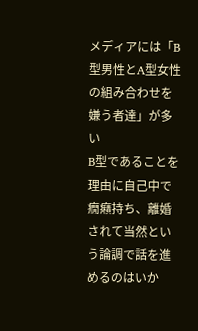メディアには「B型男性とA型女性の組み合わせを嫌う者達」が多い
B型であることを理由に自己中で癇癪持ち、離婚されて当然という論調で話を進めるのはいか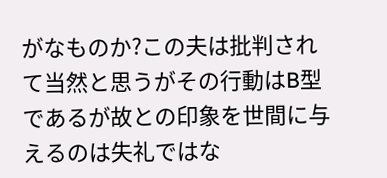がなものか?この夫は批判されて当然と思うがその行動はB型であるが故との印象を世間に与えるのは失礼ではな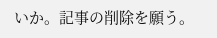いか。記事の削除を願う。